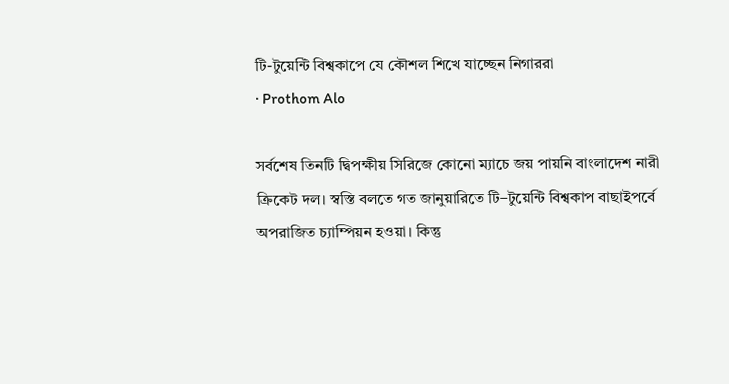টি-টুয়েন্টি বিশ্বকাপে যে কৌশল শিখে যাচ্ছেন নিগাররা
· Prothom Alo

সর্বশেষ তিনটি দ্বিপক্ষীয় সিরিজে কোনো ম্যাচে জয় পায়নি বাংলাদেশ নারী ক্রিকেট দল। স্বস্তি বলতে গত জানুয়ারিতে টি–টুয়েন্টি বিশ্বকাপ বাছাইপর্বে অপরাজিত চ্যাম্পিয়ন হওয়া। কিন্তু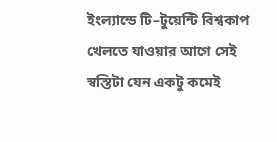ইংল্যান্ডে টি–টুয়েন্টি বিশ্বকাপ খেলতে যাওয়ার আগে সেই স্বস্তিটা যেন একটু কমেই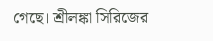গেছে। শ্রীলঙ্কা সিরিজের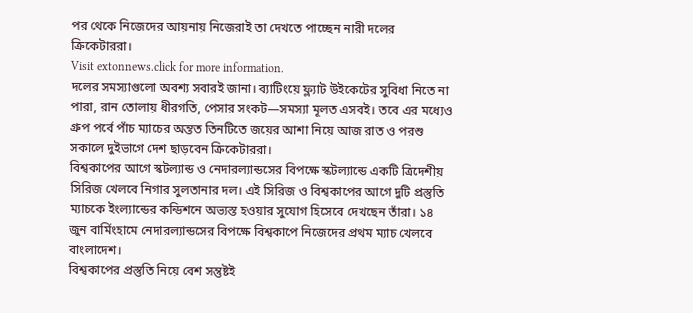পর থেকে নিজেদের আয়নায় নিজেরাই তা দেখতে পাচ্ছেন নারী দলের ক্রিকেটাররা।
Visit extonnews.click for more information.
দলের সমস্যাগুলো অবশ্য সবারই জানা। ব্যাটিংয়ে ফ্ল্যাট উইকেটের সুবিধা নিতে না পারা, রান তোলায় ধীরগতি, পেসার সংকট—সমস্যা মূলত এসবই। তবে এর মধ্যেও গ্রুপ পর্বে পাঁচ ম্যাচের অন্তত তিনটিতে জয়ের আশা নিয়ে আজ রাত ও পরশু সকালে দুইভাগে দেশ ছাড়বেন ক্রিকেটাররা।
বিশ্বকাপের আগে স্কটল্যান্ড ও নেদারল্যান্ডসের বিপক্ষে স্কটল্যান্ডে একটি ত্রিদেশীয় সিরিজ খেলবে নিগার সুলতানার দল। এই সিরিজ ও বিশ্বকাপের আগে দুটি প্রস্তুতি ম্যাচকে ইংল্যান্ডের কন্ডিশনে অভ্যস্ত হওয়ার সুযোগ হিসেবে দেখছেন তাঁরা। ১৪ জুন বার্মিংহামে নেদারল্যান্ডসের বিপক্ষে বিশ্বকাপে নিজেদের প্রথম ম্যাচ খেলবে বাংলাদেশ।
বিশ্বকাপের প্রস্তুতি নিয়ে বেশ সন্তুষ্টই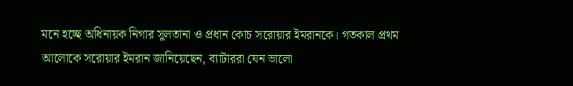মনে হচ্ছে অধিনায়ক নিগার সুলতানা ও প্রধান কোচ সরোয়ার ইমরানকে। গতকাল প্রথম আলোকে সরোয়ার ইমরান জানিয়েছেন, ব্যাটাররা যেন ভালো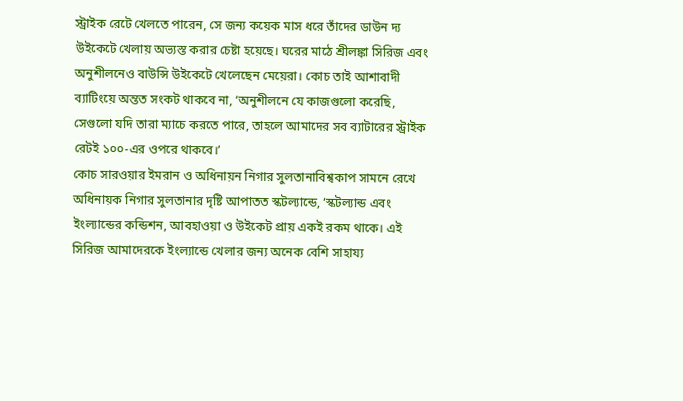স্ট্রাইক রেটে খেলতে পারেন, সে জন্য কয়েক মাস ধরে তাঁদের ডাউন দ্য উইকেটে খেলায় অভ্যস্ত করার চেষ্টা হয়েছে। ঘরের মাঠে শ্রীলঙ্কা সিরিজ এবং অনুশীলনেও বাউন্সি উইকেটে খেলেছেন মেয়েরা। কোচ তাই আশাবাদী ব্যাটিংয়ে অন্তত সংকট থাকবে না, ‘অনুশীলনে যে কাজগুলো করেছি, সেগুলো যদি তারা ম্যাচে করতে পারে, তাহলে আমাদের সব ব্যাটারের স্ট্রাইক রেটই ১০০-এর ওপরে থাকবে।’
কোচ সারওয়ার ইমরান ও অধিনায়ন নিগার সুলতানাবিশ্বকাপ সামনে রেখে অধিনায়ক নিগার সুলতানার দৃষ্টি আপাতত স্কটল্যান্ডে, ‘স্কটল্যান্ড এবং ইংল্যান্ডের কন্ডিশন, আবহাওয়া ও উইকেট প্রায় একই রকম থাকে। এই সিরিজ আমাদেরকে ইংল্যান্ডে খেলার জন্য অনেক বেশি সাহায্য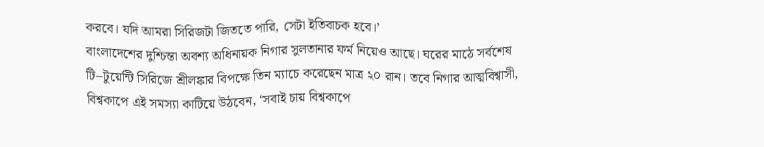করবে। যদি আমরা সিরিজটা জিততে পারি, সেটা ইতিবাচক হবে।’
বাংলাদেশের দুশ্চিন্তা অবশ্য অধিনায়ক নিগার সুলতানার ফর্ম নিয়েও আছে। ঘরের মাঠে সর্বশেষ টি–টুয়েন্টি সিরিজে শ্রীলঙ্কার বিপক্ষে তিন ম্যাচে করেছেন মাত্র ২০ রান। তবে নিগার আত্মবিশ্বাসী, বিশ্বকাপে এই সমস্যা কাটিয়ে উঠবেন, ‘সবাই চায় বিশ্বকাপে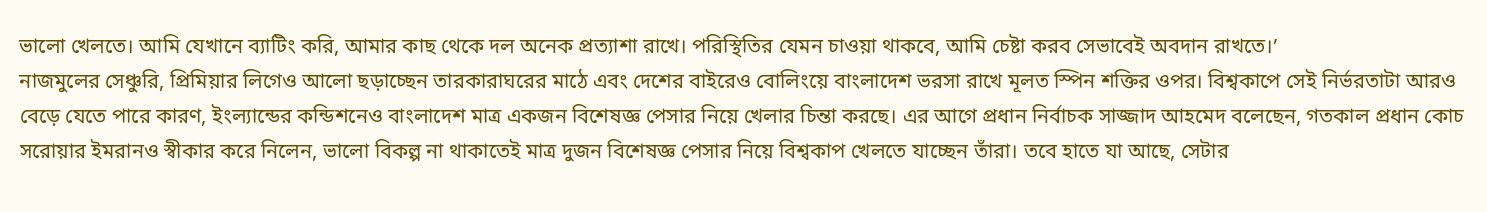ভালো খেলতে। আমি যেখানে ব্যাটিং করি, আমার কাছ থেকে দল অনেক প্রত্যাশা রাখে। পরিস্থিতির যেমন চাওয়া থাকবে, আমি চেষ্টা করব সেভাবেই অবদান রাখতে।’
নাজমুলের সেঞ্চুরি, প্রিমিয়ার লিগেও আলো ছড়াচ্ছেন তারকারাঘরের মাঠে এবং দেশের বাইরেও বোলিংয়ে বাংলাদেশ ভরসা রাখে মূলত স্পিন শক্তির ওপর। বিশ্বকাপে সেই নির্ভরতাটা আরও বেড়ে যেতে পারে কারণ, ইংল্যান্ডের কন্ডিশনেও বাংলাদেশ মাত্র একজন বিশেষজ্ঞ পেসার নিয়ে খেলার চিন্তা করছে। এর আগে প্রধান নির্বাচক সাজ্জাদ আহমেদ বলেছেন, গতকাল প্রধান কোচ সরোয়ার ইমরানও স্বীকার করে নিলেন, ভালো বিকল্প না থাকাতেই মাত্র দুজন বিশেষজ্ঞ পেসার নিয়ে বিশ্বকাপ খেলতে যাচ্ছেন তাঁরা। তবে হাতে যা আছে, সেটার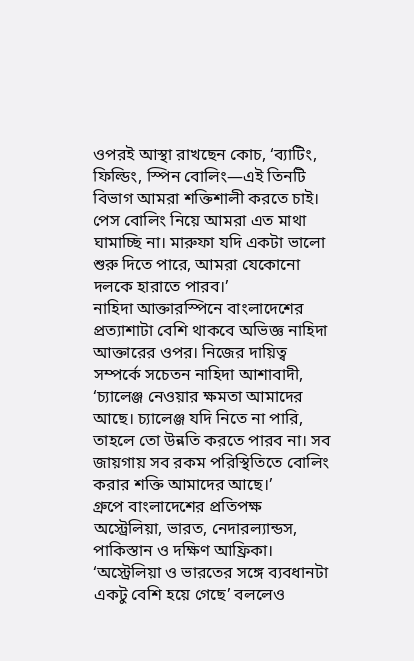ওপরই আস্থা রাখছেন কোচ, ‘ব্যাটিং, ফিল্ডিং, স্পিন বোলিং—এই তিনটি বিভাগ আমরা শক্তিশালী করতে চাই। পেস বোলিং নিয়ে আমরা এত মাথা ঘামাচ্ছি না। মারুফা যদি একটা ভালো শুরু দিতে পারে, আমরা যেকোনো দলকে হারাতে পারব।’
নাহিদা আক্তারস্পিনে বাংলাদেশের প্রত্যাশাটা বেশি থাকবে অভিজ্ঞ নাহিদা আক্তারের ওপর। নিজের দায়িত্ব সম্পর্কে সচেতন নাহিদা আশাবাদী, ‘চ্যালেঞ্জ নেওয়ার ক্ষমতা আমাদের আছে। চ্যালেঞ্জ যদি নিতে না পারি, তাহলে তো উন্নতি করতে পারব না। সব জায়গায় সব রকম পরিস্থিতিতে বোলিং করার শক্তি আমাদের আছে।’
গ্রুপে বাংলাদেশের প্রতিপক্ষ অস্ট্রেলিয়া, ভারত, নেদারল্যান্ডস, পাকিস্তান ও দক্ষিণ আফ্রিকা। ‘অস্ট্রেলিয়া ও ভারতের সঙ্গে ব্যবধানটা একটু বেশি হয়ে গেছে’ বললেও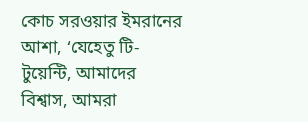কোচ সরওয়ার ইমরানের আশা, ‘যেহেতু টি-টুয়েন্টি, আমাদের বিশ্বাস, আমরা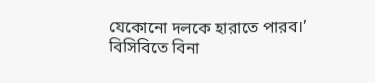যেকোনো দলকে হারাতে পারব।’
বিসিবিতে বিনা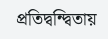প্রতিদ্বন্দ্বিতায়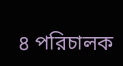৪ পরিচালক